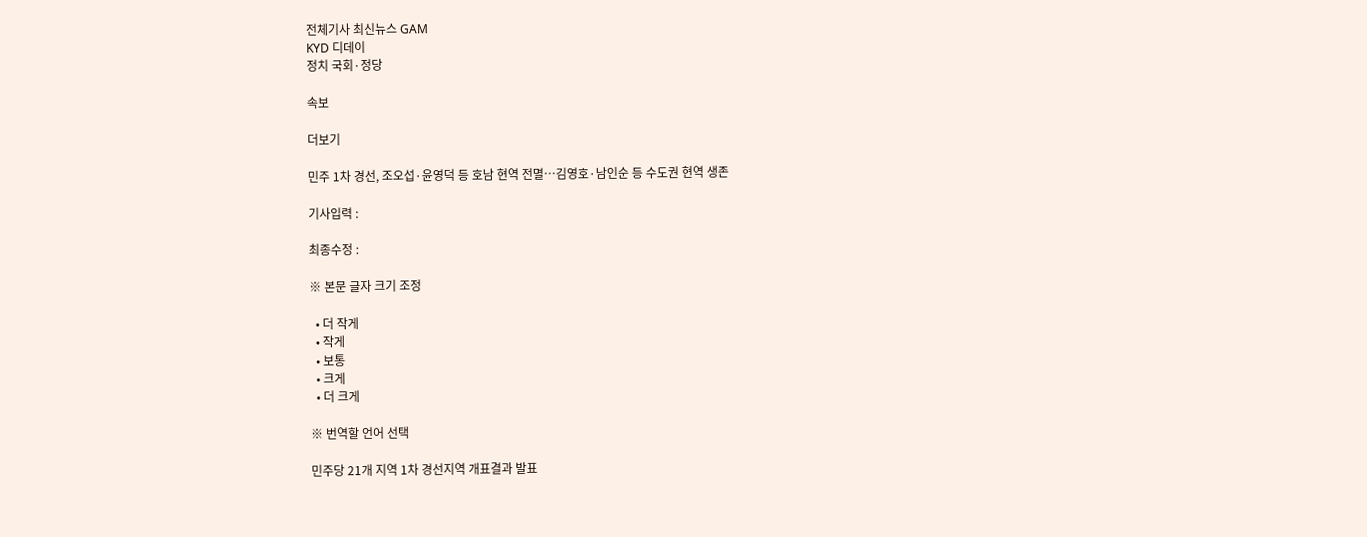전체기사 최신뉴스 GAM
KYD 디데이
정치 국회·정당

속보

더보기

민주 1차 경선, 조오섭·윤영덕 등 호남 현역 전멸…김영호·남인순 등 수도권 현역 생존

기사입력 :

최종수정 :

※ 본문 글자 크기 조정

  • 더 작게
  • 작게
  • 보통
  • 크게
  • 더 크게

※ 번역할 언어 선택

민주당 21개 지역 1차 경선지역 개표결과 발표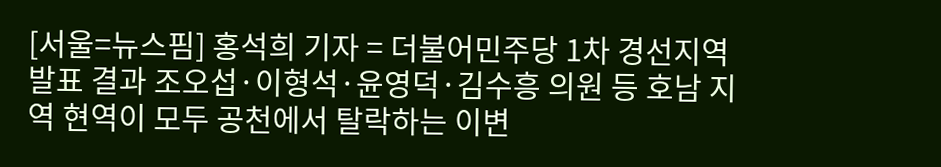[서울=뉴스핌] 홍석희 기자 = 더불어민주당 1차 경선지역 발표 결과 조오섭·이형석·윤영덕·김수흥 의원 등 호남 지역 현역이 모두 공천에서 탈락하는 이변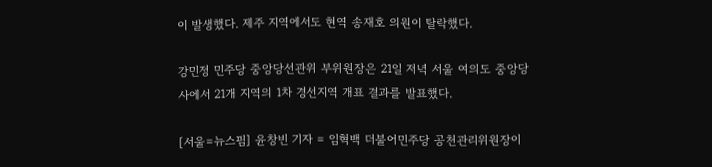이 발생했다. 제주 지역에서도 현역 송재호 의원이 탈락했다.

강민정 민주당 중앙당선관위 부위원장은 21일 저녁 서울 여의도 중앙당사에서 21개 지역의 1차 경선지역 개표 결과를 발표했다.

[서울=뉴스핌] 윤창빈 기자 = 임혁백 더불어민주당 공천관리위원장이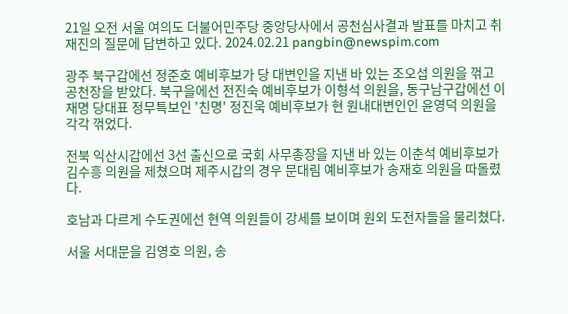21일 오전 서울 여의도 더불어민주당 중앙당사에서 공천심사결과 발표를 마치고 취재진의 질문에 답변하고 있다. 2024.02.21 pangbin@newspim.com

광주 북구갑에선 정준호 예비후보가 당 대변인을 지낸 바 있는 조오섭 의원을 꺾고 공천장을 받았다. 북구을에선 전진숙 예비후보가 이형석 의원을, 동구남구갑에선 이재명 당대표 정무특보인 '친명' 정진욱 예비후보가 현 원내대변인인 윤영덕 의원을 각각 꺾었다.

전북 익산시갑에선 3선 출신으로 국회 사무총장을 지낸 바 있는 이춘석 예비후보가 김수흥 의원을 제쳤으며 제주시갑의 경우 문대림 예비후보가 송재호 의원을 따돌렸다.

호남과 다르게 수도권에선 현역 의원들이 강세를 보이며 원외 도전자들을 물리쳤다.

서울 서대문을 김영호 의원, 송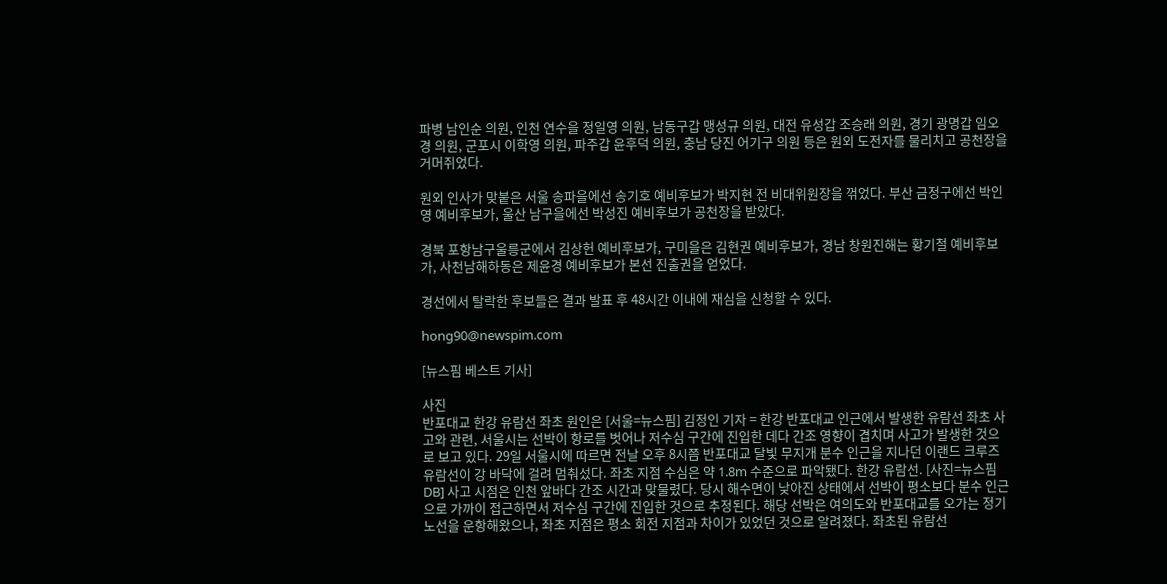파병 남인순 의원, 인천 연수을 정일영 의원, 남동구갑 맹성규 의원, 대전 유성갑 조승래 의원, 경기 광명갑 임오경 의원, 군포시 이학영 의원, 파주갑 윤후덕 의원, 충남 당진 어기구 의원 등은 원외 도전자를 물리치고 공천장을 거머쥐었다.

원외 인사가 맞붙은 서울 송파을에선 송기호 예비후보가 박지현 전 비대위원장을 꺾었다. 부산 금정구에선 박인영 예비후보가, 울산 남구을에선 박성진 예비후보가 공천장을 받았다.

경북 포항남구울릉군에서 김상헌 예비후보가, 구미을은 김현권 예비후보가, 경남 창원진해는 황기철 예비후보가, 사천남해하동은 제윤경 예비후보가 본선 진출권을 얻었다.

경선에서 탈락한 후보들은 결과 발표 후 48시간 이내에 재심을 신청할 수 있다.

hong90@newspim.com

[뉴스핌 베스트 기사]

사진
반포대교 한강 유람선 좌초 원인은 [서울=뉴스핌] 김정인 기자 = 한강 반포대교 인근에서 발생한 유람선 좌초 사고와 관련, 서울시는 선박이 항로를 벗어나 저수심 구간에 진입한 데다 간조 영향이 겹치며 사고가 발생한 것으로 보고 있다. 29일 서울시에 따르면 전날 오후 8시쯤 반포대교 달빛 무지개 분수 인근을 지나던 이랜드 크루즈 유람선이 강 바닥에 걸려 멈춰섰다. 좌초 지점 수심은 약 1.8m 수준으로 파악됐다. 한강 유람선. [사진=뉴스핌DB] 사고 시점은 인천 앞바다 간조 시간과 맞물렸다. 당시 해수면이 낮아진 상태에서 선박이 평소보다 분수 인근으로 가까이 접근하면서 저수심 구간에 진입한 것으로 추정된다. 해당 선박은 여의도와 반포대교를 오가는 정기 노선을 운항해왔으나, 좌초 지점은 평소 회전 지점과 차이가 있었던 것으로 알려졌다. 좌초된 유람선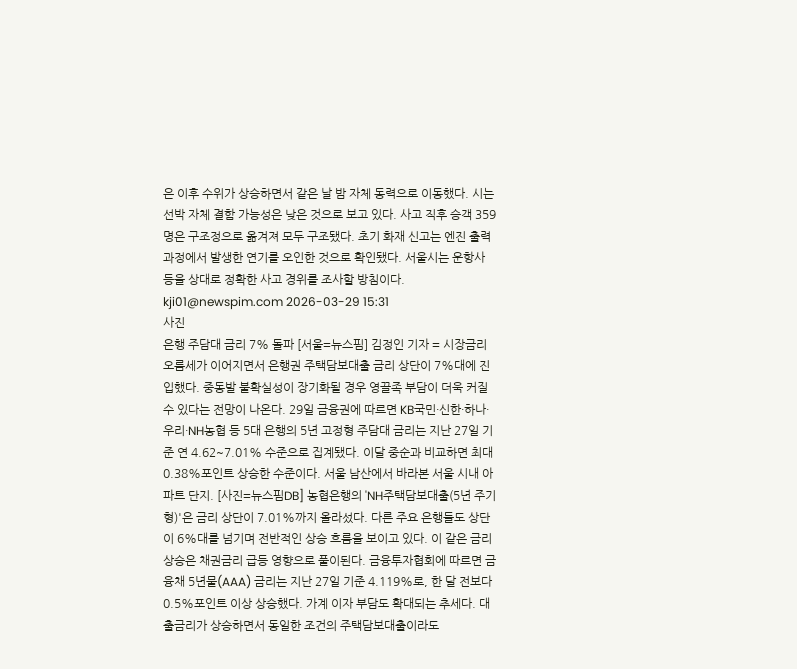은 이후 수위가 상승하면서 같은 날 밤 자체 동력으로 이동했다. 시는 선박 자체 결함 가능성은 낮은 것으로 보고 있다. 사고 직후 승객 359명은 구조정으로 옮겨져 모두 구조됐다. 초기 화재 신고는 엔진 출력 과정에서 발생한 연기를 오인한 것으로 확인됐다. 서울시는 운항사 등을 상대로 정확한 사고 경위를 조사할 방침이다. kji01@newspim.com 2026-03-29 15:31
사진
은행 주담대 금리 7% 돌파 [서울=뉴스핌] 김정인 기자 = 시장금리 오름세가 이어지면서 은행권 주택담보대출 금리 상단이 7%대에 진입했다. 중동발 불확실성이 장기화될 경우 영끌족 부담이 더욱 커질 수 있다는 전망이 나온다. 29일 금융권에 따르면 KB국민·신한·하나·우리·NH농협 등 5대 은행의 5년 고정형 주담대 금리는 지난 27일 기준 연 4.62~7.01% 수준으로 집계됐다. 이달 중순과 비교하면 최대 0.38%포인트 상승한 수준이다. 서울 남산에서 바라본 서울 시내 아파트 단지. [사진=뉴스핌DB] 농협은행의 'NH주택담보대출(5년 주기형)'은 금리 상단이 7.01%까지 올라섰다. 다른 주요 은행들도 상단이 6%대를 넘기며 전반적인 상승 흐름을 보이고 있다. 이 같은 금리 상승은 채권금리 급등 영향으로 풀이된다. 금융투자협회에 따르면 금융채 5년물(AAA) 금리는 지난 27일 기준 4.119%로, 한 달 전보다 0.5%포인트 이상 상승했다. 가계 이자 부담도 확대되는 추세다. 대출금리가 상승하면서 동일한 조건의 주택담보대출이라도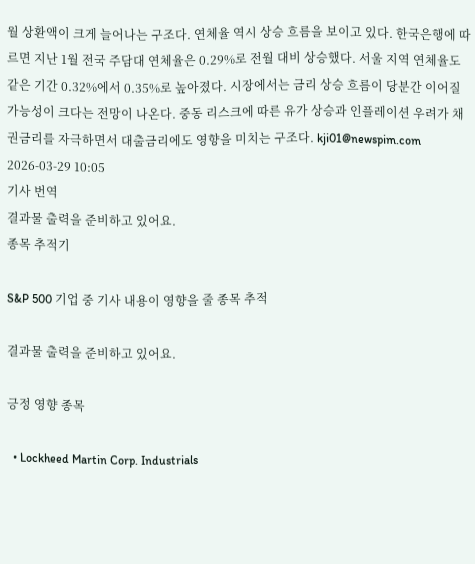월 상환액이 크게 늘어나는 구조다. 연체율 역시 상승 흐름을 보이고 있다. 한국은행에 따르면 지난 1월 전국 주담대 연체율은 0.29%로 전월 대비 상승했다. 서울 지역 연체율도 같은 기간 0.32%에서 0.35%로 높아졌다. 시장에서는 금리 상승 흐름이 당분간 이어질 가능성이 크다는 전망이 나온다. 중동 리스크에 따른 유가 상승과 인플레이션 우려가 채권금리를 자극하면서 대출금리에도 영향을 미치는 구조다. kji01@newspim.com 2026-03-29 10:05
기사 번역
결과물 출력을 준비하고 있어요.
종목 추적기

S&P 500 기업 중 기사 내용이 영향을 줄 종목 추적

결과물 출력을 준비하고 있어요.

긍정 영향 종목

  • Lockheed Martin Corp. Industrials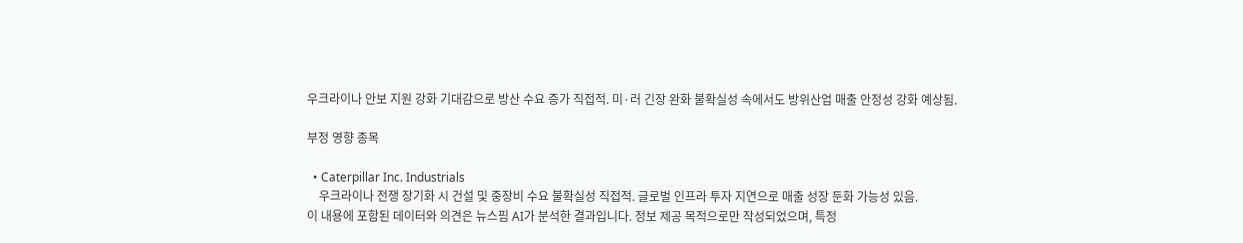우크라이나 안보 지원 강화 기대감으로 방산 수요 증가 직접적. 미·러 긴장 완화 불확실성 속에서도 방위산업 매출 안정성 강화 예상됨.

부정 영향 종목

  • Caterpillar Inc. Industrials
    우크라이나 전쟁 장기화 시 건설 및 중장비 수요 불확실성 직접적. 글로벌 인프라 투자 지연으로 매출 성장 둔화 가능성 있음.
이 내용에 포함된 데이터와 의견은 뉴스핌 AI가 분석한 결과입니다. 정보 제공 목적으로만 작성되었으며, 특정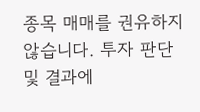종목 매매를 권유하지 않습니다. 투자 판단 및 결과에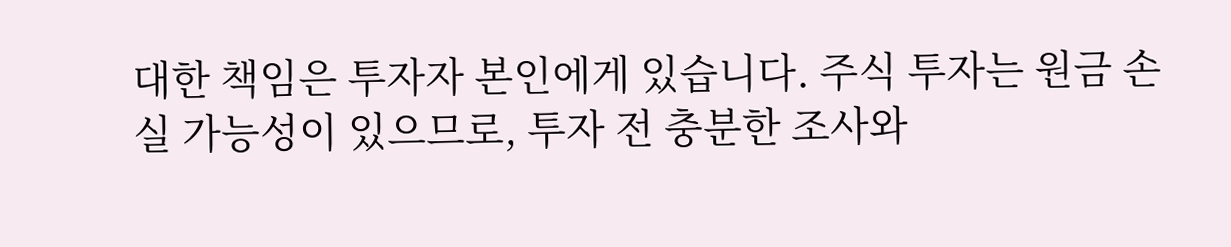대한 책임은 투자자 본인에게 있습니다. 주식 투자는 원금 손실 가능성이 있으므로, 투자 전 충분한 조사와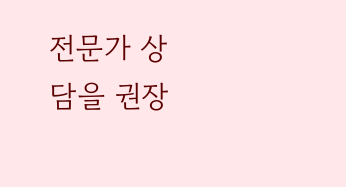전문가 상담을 권장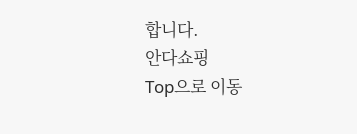합니다.
안다쇼핑
Top으로 이동